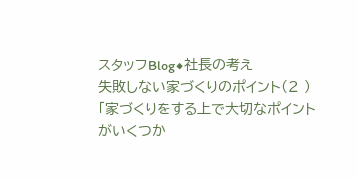スタッフBlog◆社長の考え
失敗しない家づくりのポイント(2 )
「家づくりをする上で大切なポイントがいくつか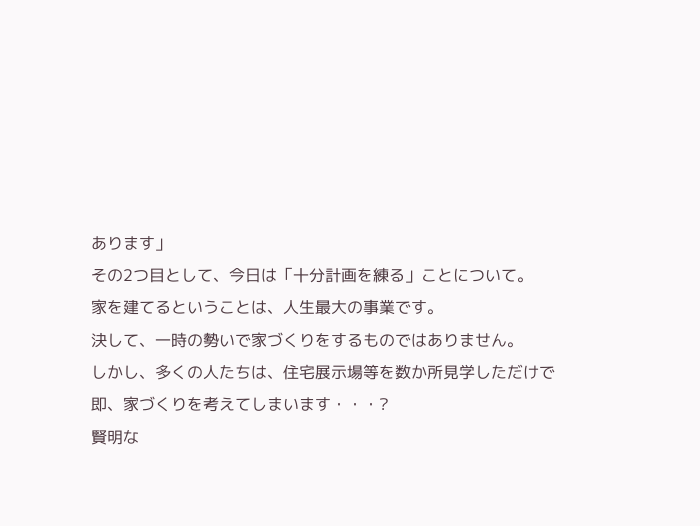あります」
その2つ目として、今日は「十分計画を練る」ことについて。
家を建てるということは、人生最大の事業です。
決して、一時の勢いで家づくりをするものではありません。
しかし、多くの人たちは、住宅展示場等を数か所見学しただけで
即、家づくりを考えてしまいます・・・?
賢明な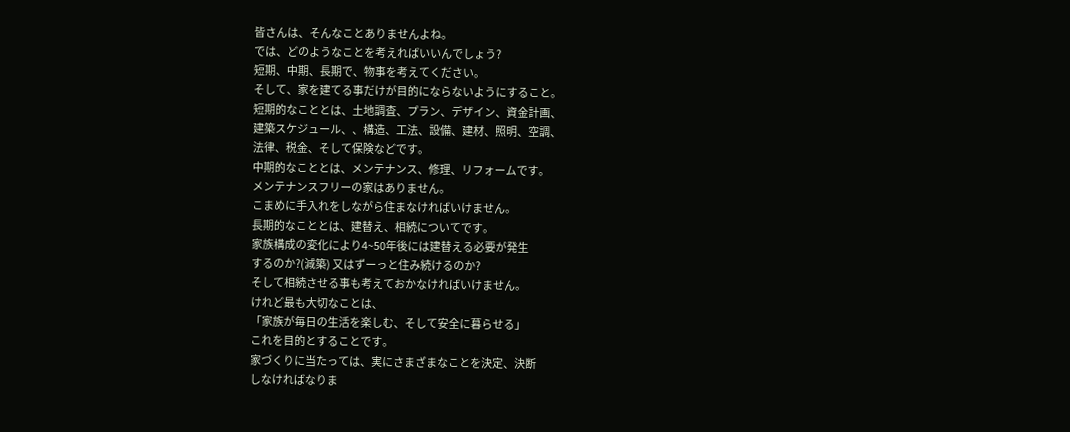皆さんは、そんなことありませんよね。
では、どのようなことを考えればいいんでしょう?
短期、中期、長期で、物事を考えてください。
そして、家を建てる事だけが目的にならないようにすること。
短期的なこととは、土地調査、プラン、デザイン、資金計画、
建築スケジュール、、構造、工法、設備、建材、照明、空調、
法律、税金、そして保険などです。
中期的なこととは、メンテナンス、修理、リフォームです。
メンテナンスフリーの家はありません。
こまめに手入れをしながら住まなければいけません。
長期的なこととは、建替え、相続についてです。
家族構成の変化により4~50年後には建替える必要が発生
するのか?(減築) 又はずーっと住み続けるのか?
そして相続させる事も考えておかなければいけません。
けれど最も大切なことは、
「家族が毎日の生活を楽しむ、そして安全に暮らせる」
これを目的とすることです。
家づくりに当たっては、実にさまざまなことを決定、決断
しなければなりま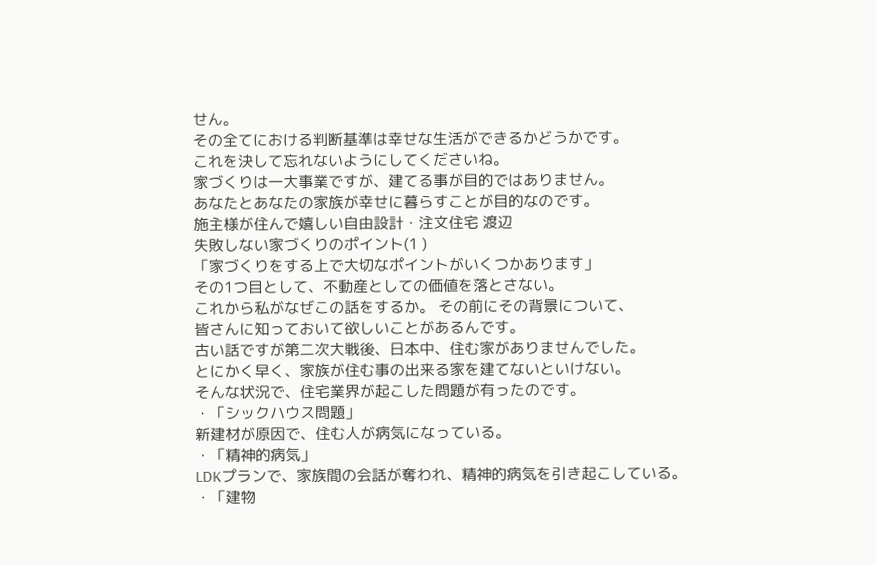せん。
その全てにおける判断基準は幸せな生活ができるかどうかです。
これを決して忘れないようにしてくださいね。
家づくりは一大事業ですが、建てる事が目的ではありません。
あなたとあなたの家族が幸せに暮らすことが目的なのです。
施主様が住んで嬉しい自由設計・注文住宅 渡辺
失敗しない家づくりのポイント(1 )
「家づくりをする上で大切なポイントがいくつかあります」
その1つ目として、不動産としての価値を落とさない。
これから私がなぜこの話をするか。 その前にその背景について、
皆さんに知っておいて欲しいことがあるんです。
古い話ですが第二次大戦後、日本中、住む家がありませんでした。
とにかく早く、家族が住む事の出来る家を建てないといけない。
そんな状況で、住宅業界が起こした問題が有ったのです。
・「シックハウス問題」
新建材が原因で、住む人が病気になっている。
・「精神的病気」
LDKプランで、家族間の会話が奪われ、精神的病気を引き起こしている。
・「建物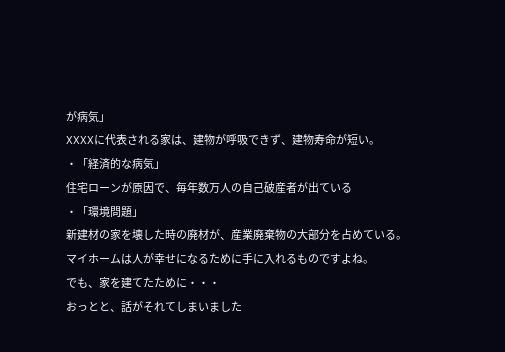が病気」
XXXXに代表される家は、建物が呼吸できず、建物寿命が短い。
・「経済的な病気」
住宅ローンが原因で、毎年数万人の自己破産者が出ている
・「環境問題」
新建材の家を壊した時の廃材が、産業廃棄物の大部分を占めている。
マイホームは人が幸せになるために手に入れるものですよね。
でも、家を建てたために・・・
おっとと、話がそれてしまいました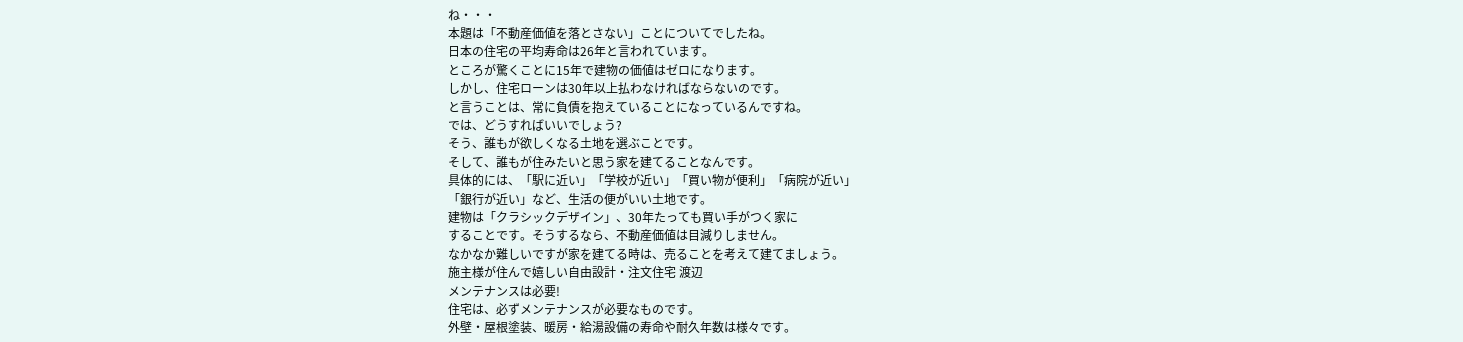ね・・・
本題は「不動産価値を落とさない」ことについてでしたね。
日本の住宅の平均寿命は26年と言われています。
ところが驚くことに15年で建物の価値はゼロになります。
しかし、住宅ローンは30年以上払わなければならないのです。
と言うことは、常に負債を抱えていることになっているんですね。
では、どうすればいいでしょう?
そう、誰もが欲しくなる土地を選ぶことです。
そして、誰もが住みたいと思う家を建てることなんです。
具体的には、「駅に近い」「学校が近い」「買い物が便利」「病院が近い」
「銀行が近い」など、生活の便がいい土地です。
建物は「クラシックデザイン」、30年たっても買い手がつく家に
することです。そうするなら、不動産価値は目減りしません。
なかなか難しいですが家を建てる時は、売ることを考えて建てましょう。
施主様が住んで嬉しい自由設計・注文住宅 渡辺
メンテナンスは必要!
住宅は、必ずメンテナンスが必要なものです。
外壁・屋根塗装、暖房・給湯設備の寿命や耐久年数は様々です。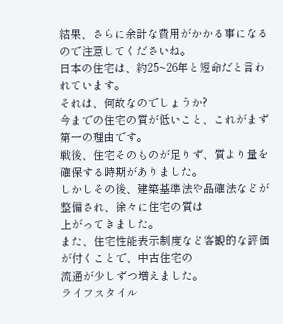結果、さらに余計な費用がかかる事になるので注意してくださいね。
日本の住宅は、約25~26年と短命だと言われています。
それは、何故なのでしょうか?
今までの住宅の質が低いこと、これがまず第一の理由です。
戦後、住宅そのものが足りず、質より量を確保する時期がありました。
しかしその後、建築基準法や品確法などが整備され、徐々に住宅の質は
上がってきました。
また、住宅性能表示制度など客観的な評価が付くことで、中古住宅の
流通が少しずつ増えました。
ライフスタイル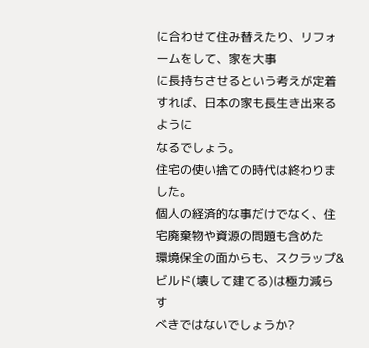に合わせて住み替えたり、リフォームをして、家を大事
に長持ちさせるという考えが定着すれば、日本の家も長生き出来るように
なるでしょう。
住宅の使い捨ての時代は終わりました。
個人の経済的な事だけでなく、住宅廃棄物や資源の問題も含めた
環境保全の面からも、スクラップ&ビルド(壊して建てる)は極力減らす
べきではないでしょうか?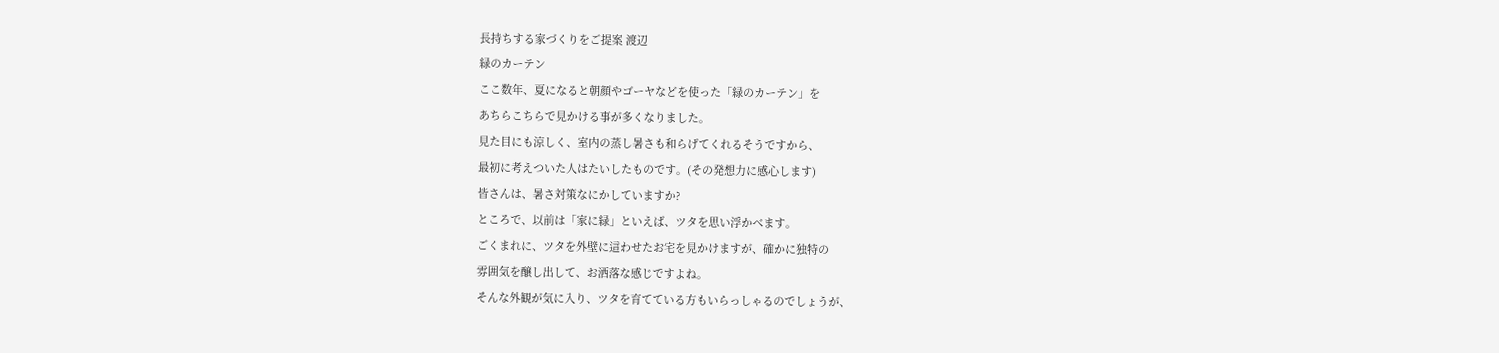長持ちする家づくりをご提案 渡辺
緑のカーテン
ここ数年、夏になると朝顔やゴーヤなどを使った「緑のカーテン」を
あちらこちらで見かける事が多くなりました。
見た目にも涼しく、室内の蒸し暑さも和らげてくれるそうですから、
最初に考えついた人はたいしたものです。(その発想力に感心します)
皆さんは、暑さ対策なにかしていますか?
ところで、以前は「家に緑」といえば、ツタを思い浮かべます。
ごくまれに、ツタを外壁に這わせたお宅を見かけますが、確かに独特の
雰囲気を醸し出して、お洒落な感じですよね。
そんな外観が気に入り、ツタを育てている方もいらっしゃるのでしょうが、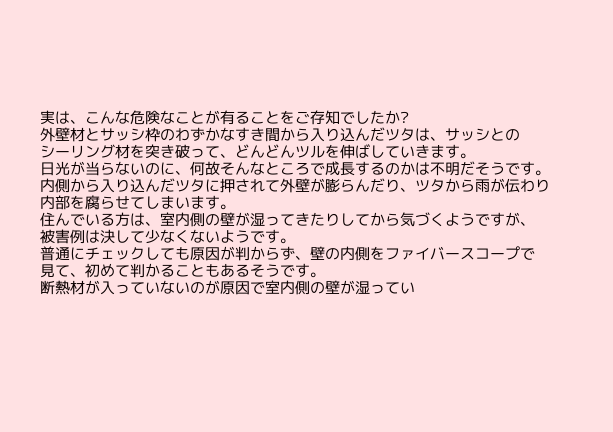実は、こんな危険なことが有ることをご存知でしたか?
外壁材とサッシ枠のわずかなすき間から入り込んだツタは、サッシとの
シーリング材を突き破って、どんどんツルを伸ばしていきます。
日光が当らないのに、何故そんなところで成長するのかは不明だそうです。
内側から入り込んだツタに押されて外壁が膨らんだり、ツタから雨が伝わり
内部を腐らせてしまいます。
住んでいる方は、室内側の壁が湿ってきたりしてから気づくようですが、
被害例は決して少なくないようです。
普通にチェックしても原因が判からず、壁の内側をファイバースコープで
見て、初めて判かることもあるそうです。
断熱材が入っていないのが原因で室内側の壁が湿ってい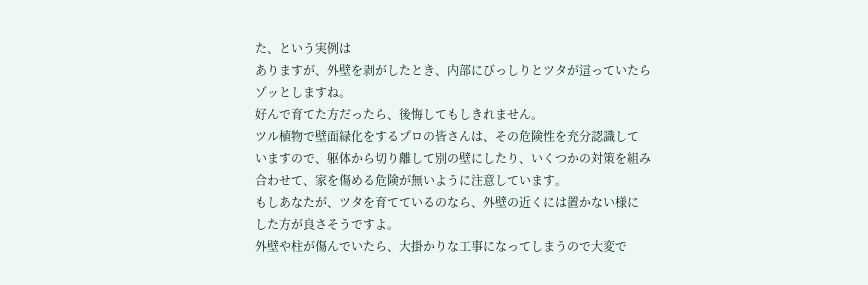た、という実例は
ありますが、外壁を剥がしたとき、内部にびっしりとツタが這っていたら
ゾッとしますね。
好んで育てた方だったら、後悔してもしきれません。
ツル植物で壁面緑化をするプロの皆さんは、その危険性を充分認識して
いますので、躯体から切り離して別の壁にしたり、いくつかの対策を組み
合わせて、家を傷める危険が無いように注意しています。
もしあなたが、ツタを育てているのなら、外壁の近くには置かない様に
した方が良さそうですよ。
外壁や柱が傷んでいたら、大掛かりな工事になってしまうので大変で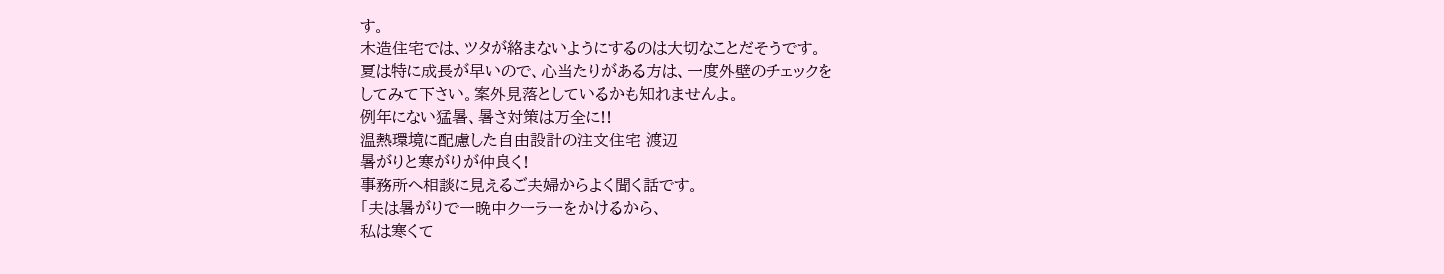す。
木造住宅では、ツタが絡まないようにするのは大切なことだそうです。
夏は特に成長が早いので、心当たりがある方は、一度外壁のチェックを
してみて下さい。案外見落としているかも知れませんよ。
例年にない猛暑、暑さ対策は万全に!!
温熱環境に配慮した自由設計の注文住宅 渡辺
暑がりと寒がりが仲良く!
事務所へ相談に見えるご夫婦からよく聞く話です。
「夫は暑がりで一晩中クーラーをかけるから、
私は寒くて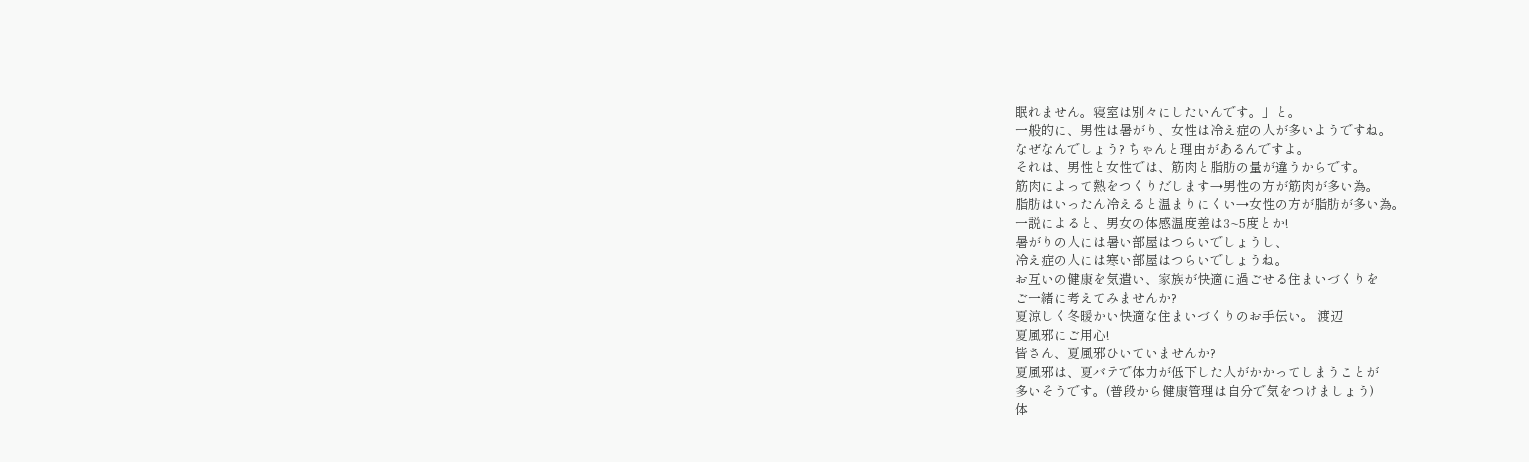眠れません。寝室は別々にしたいんです。」と。
一般的に、男性は暑がり、女性は冷え症の人が多いようですね。
なぜなんでしょう? ちゃんと理由があるんですよ。
それは、男性と女性では、筋肉と脂肪の量が違うからです。
筋肉によって熱をつくりだします→男性の方が筋肉が多い為。
脂肪はいったん冷えると温まりにくい→女性の方が脂肪が多い為。
一説によると、男女の体感温度差は3~5度とか!
暑がりの人には暑い部屋はつらいでしょうし、
冷え症の人には寒い部屋はつらいでしょうね。
お互いの健康を気遣い、家族が快適に過ごせる住まいづくりを
ご一緒に考えてみませんか?
夏涼しく冬暖かい快適な住まいづくりのお手伝い。 渡辺
夏風邪にご用心!
皆さん、夏風邪ひいていませんか?
夏風邪は、夏バテで体力が低下した人がかかってしまうことが
多いそうです。(普段から健康管理は自分で気をつけましょう)
体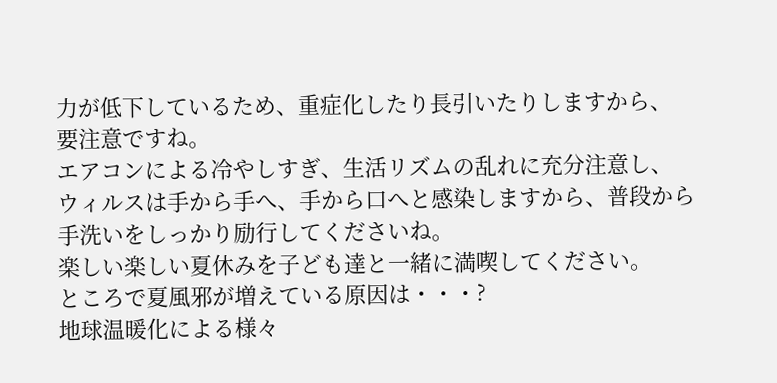力が低下しているため、重症化したり長引いたりしますから、
要注意ですね。
エアコンによる冷やしすぎ、生活リズムの乱れに充分注意し、
ウィルスは手から手へ、手から口へと感染しますから、普段から
手洗いをしっかり励行してくださいね。
楽しい楽しい夏休みを子ども達と一緒に満喫してください。
ところで夏風邪が増えている原因は・・・?
地球温暖化による様々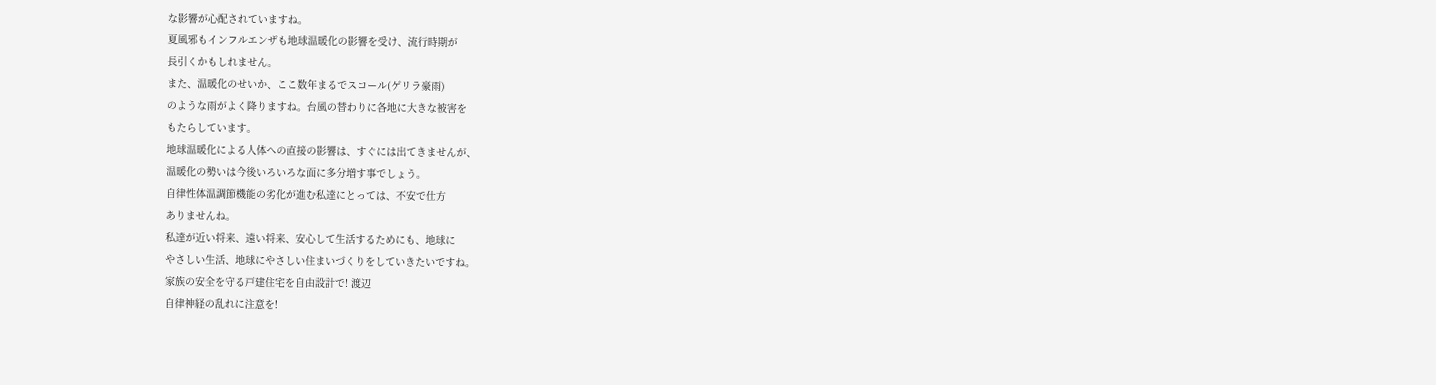な影響が心配されていますね。
夏風邪もインフルエンザも地球温暖化の影響を受け、流行時期が
長引くかもしれません。
また、温暖化のせいか、ここ数年まるでスコール(ゲリラ豪雨)
のような雨がよく降りますね。台風の替わりに各地に大きな被害を
もたらしています。
地球温暖化による人体への直接の影響は、すぐには出てきませんが、
温暖化の勢いは今後いろいろな面に多分増す事でしょう。
自律性体温調節機能の劣化が進む私達にとっては、不安で仕方
ありませんね。
私達が近い将来、遠い将来、安心して生活するためにも、地球に
やさしい生活、地球にやさしい住まいづくりをしていきたいですね。
家族の安全を守る戸建住宅を自由設計で! 渡辺
自律神経の乱れに注意を!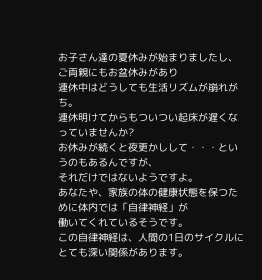お子さん達の夏休みが始まりましたし、ご両親にもお盆休みがあり
連休中はどうしても生活リズムが崩れがち。
連休明けてからもついつい起床が遅くなっていませんか?
お休みが続くと夜更かしして・・・というのもあるんですが、
それだけではないようですよ。
あなたや、家族の体の健康状態を保つために体内では「自律神経」が
働いてくれているそうです。
この自律神経は、人間の1日のサイクルにとても深い関係があります。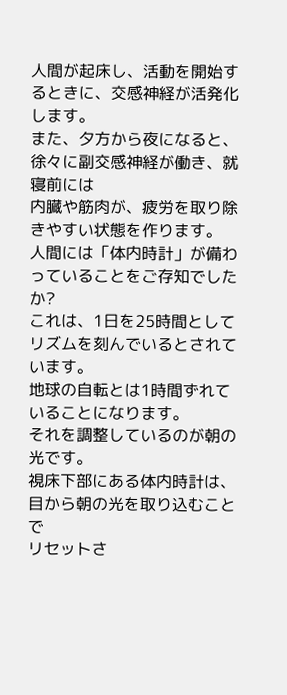人間が起床し、活動を開始するときに、交感神経が活発化します。
また、夕方から夜になると、徐々に副交感神経が働き、就寝前には
内臓や筋肉が、疲労を取り除きやすい状態を作ります。
人間には「体内時計」が備わっていることをご存知でしたか?
これは、1日を25時間としてリズムを刻んでいるとされています。
地球の自転とは1時間ずれていることになります。
それを調整しているのが朝の光です。
視床下部にある体内時計は、目から朝の光を取り込むことで
リセットさ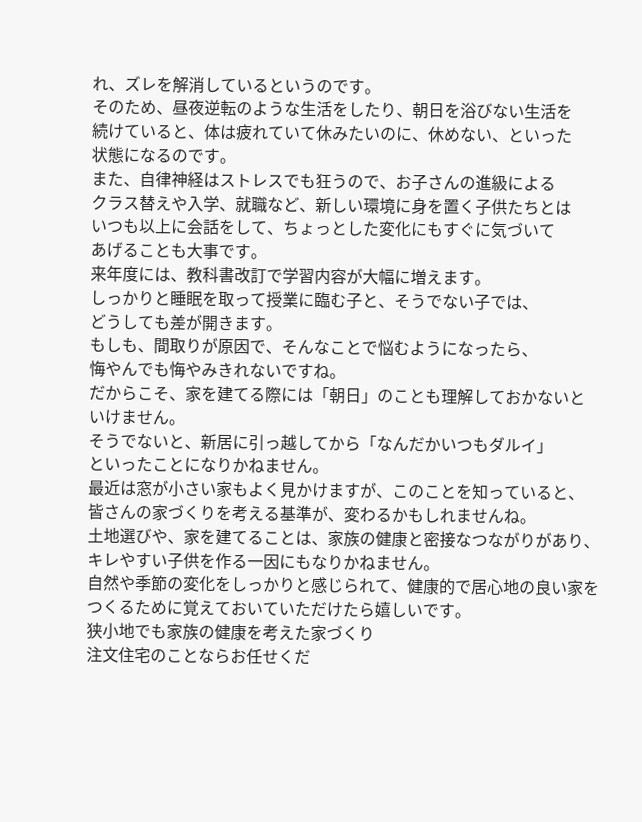れ、ズレを解消しているというのです。
そのため、昼夜逆転のような生活をしたり、朝日を浴びない生活を
続けていると、体は疲れていて休みたいのに、休めない、といった
状態になるのです。
また、自律神経はストレスでも狂うので、お子さんの進級による
クラス替えや入学、就職など、新しい環境に身を置く子供たちとは
いつも以上に会話をして、ちょっとした変化にもすぐに気づいて
あげることも大事です。
来年度には、教科書改訂で学習内容が大幅に増えます。
しっかりと睡眠を取って授業に臨む子と、そうでない子では、
どうしても差が開きます。
もしも、間取りが原因で、そんなことで悩むようになったら、
悔やんでも悔やみきれないですね。
だからこそ、家を建てる際には「朝日」のことも理解しておかないと
いけません。
そうでないと、新居に引っ越してから「なんだかいつもダルイ」
といったことになりかねません。
最近は窓が小さい家もよく見かけますが、このことを知っていると、
皆さんの家づくりを考える基準が、変わるかもしれませんね。
土地選びや、家を建てることは、家族の健康と密接なつながりがあり、
キレやすい子供を作る一因にもなりかねません。
自然や季節の変化をしっかりと感じられて、健康的で居心地の良い家を
つくるために覚えておいていただけたら嬉しいです。
狭小地でも家族の健康を考えた家づくり
注文住宅のことならお任せくだ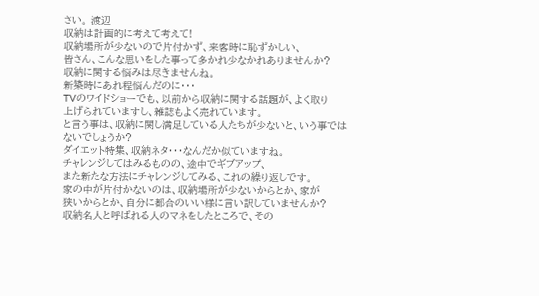さい。 渡辺
収納は計画的に考えて考えて!
収納場所が少ないので片付かず、来客時に恥ずかしい、
皆さん、こんな思いをした事って多かれ少なかれありませんか?
収納に関する悩みは尽きませんね。
新築時にあれ程悩んだのに・・・
TVのワイドショーでも、以前から収納に関する話題が、よく取り
上げられていますし、雑誌もよく売れています。
と言う事は、収納に関し満足している人たちが少ないと、いう事では
ないでしょうか?
ダイエット特集、収納ネタ・・・なんだか似ていますね。
チャレンジしてはみるものの、途中でギブアップ、
また新たな方法にチャレンジしてみる、これの繰り返しです。
家の中が片付かないのは、収納場所が少ないからとか、家が
狭いからとか、自分に都合のいい様に言い訳していませんか?
収納名人と呼ばれる人のマネをしたところで、その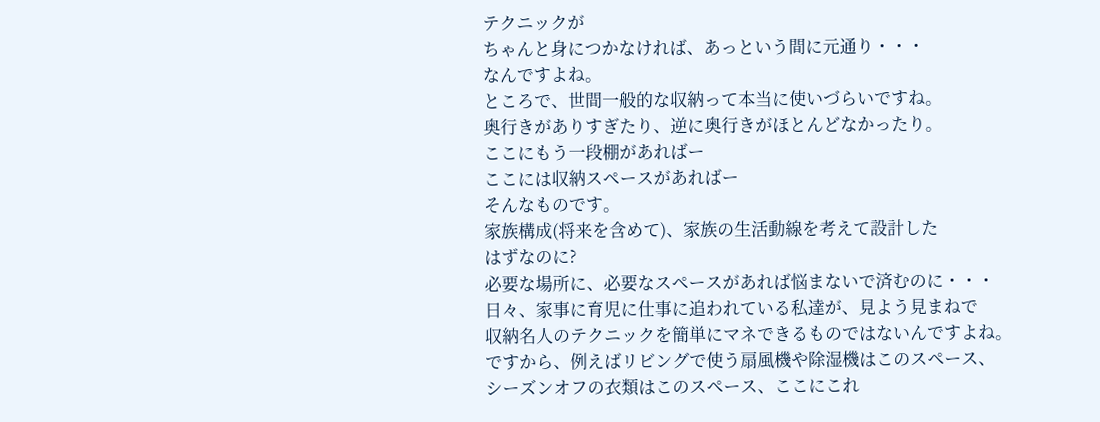テクニックが
ちゃんと身につかなければ、あっという間に元通り・・・
なんですよね。
ところで、世間一般的な収納って本当に使いづらいですね。
奥行きがありすぎたり、逆に奥行きがほとんどなかったり。
ここにもう一段棚があればー
ここには収納スペースがあればー
そんなものです。
家族構成(将来を含めて)、家族の生活動線を考えて設計した
はずなのに?
必要な場所に、必要なスペースがあれば悩まないで済むのに・・・
日々、家事に育児に仕事に追われている私達が、見よう見まねで
収納名人のテクニックを簡単にマネできるものではないんですよね。
ですから、例えばリビングで使う扇風機や除湿機はこのスペース、
シーズンオフの衣類はこのスペース、ここにこれ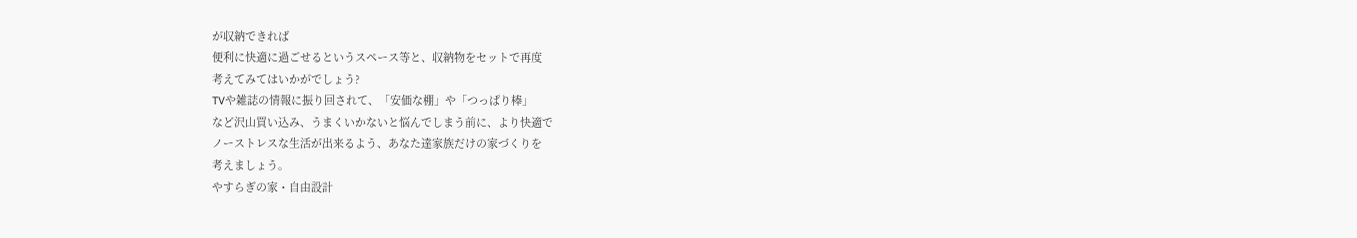が収納できれば
便利に快適に過ごせるというスペース等と、収納物をセットで再度
考えてみてはいかがでしょう?
TVや雑誌の情報に振り回されて、「安価な棚」や「つっぱり棒」
など沢山買い込み、うまくいかないと悩んでしまう前に、より快適で
ノーストレスな生活が出来るよう、あなた達家族だけの家づくりを
考えましょう。
やすらぎの家・自由設計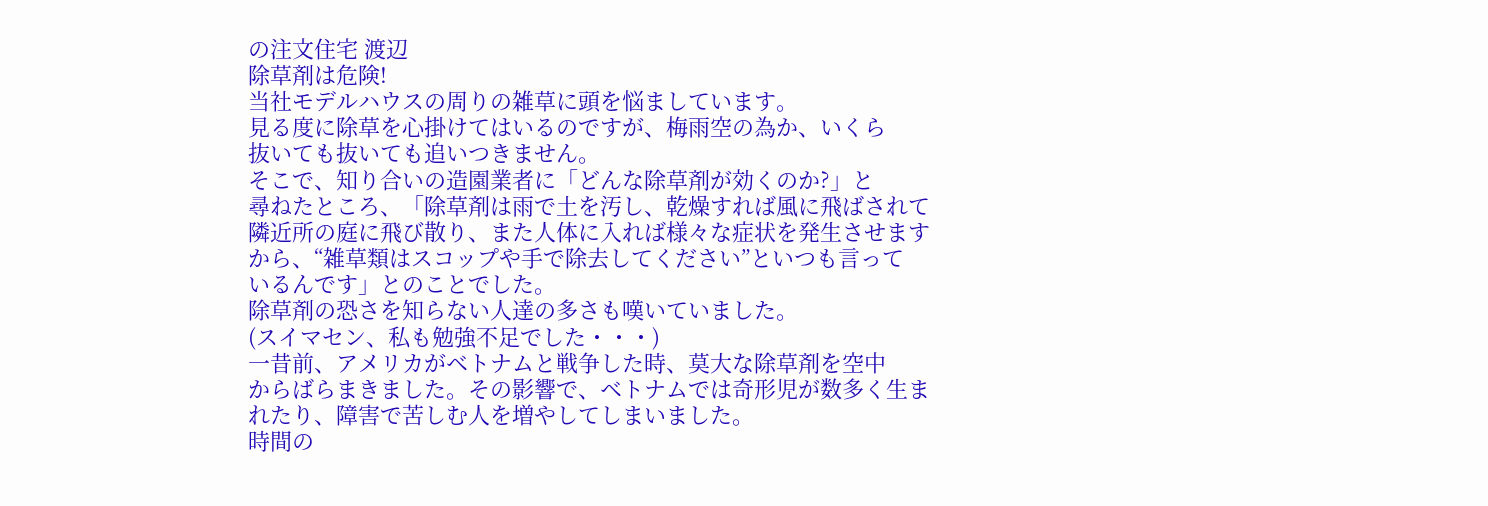の注文住宅 渡辺
除草剤は危険!
当社モデルハウスの周りの雑草に頭を悩ましています。
見る度に除草を心掛けてはいるのですが、梅雨空の為か、いくら
抜いても抜いても追いつきません。
そこで、知り合いの造園業者に「どんな除草剤が効くのか?」と
尋ねたところ、「除草剤は雨で土を汚し、乾燥すれば風に飛ばされて
隣近所の庭に飛び散り、また人体に入れば様々な症状を発生させます
から、“雑草類はスコップや手で除去してください”といつも言って
いるんです」とのことでした。
除草剤の恐さを知らない人達の多さも嘆いていました。
(スイマセン、私も勉強不足でした・・・)
一昔前、アメリカがベトナムと戦争した時、莫大な除草剤を空中
からばらまきました。その影響で、ベトナムでは奇形児が数多く生ま
れたり、障害で苦しむ人を増やしてしまいました。
時間の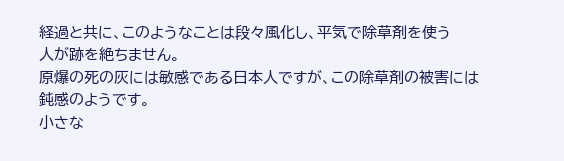経過と共に、このようなことは段々風化し、平気で除草剤を使う
人が跡を絶ちません。
原爆の死の灰には敏感である日本人ですが、この除草剤の被害には
鈍感のようです。
小さな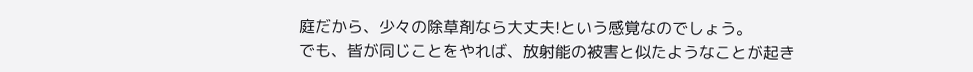庭だから、少々の除草剤なら大丈夫!という感覚なのでしょう。
でも、皆が同じことをやれば、放射能の被害と似たようなことが起き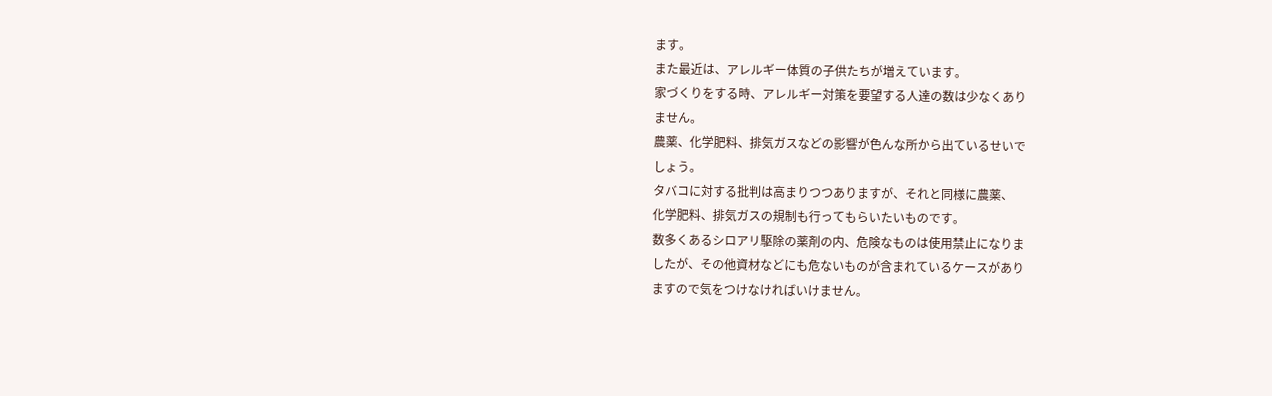ます。
また最近は、アレルギー体質の子供たちが増えています。
家づくりをする時、アレルギー対策を要望する人達の数は少なくあり
ません。
農薬、化学肥料、排気ガスなどの影響が色んな所から出ているせいで
しょう。
タバコに対する批判は高まりつつありますが、それと同様に農薬、
化学肥料、排気ガスの規制も行ってもらいたいものです。
数多くあるシロアリ駆除の薬剤の内、危険なものは使用禁止になりま
したが、その他資材などにも危ないものが含まれているケースがあり
ますので気をつけなければいけません。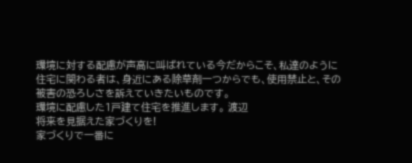環境に対する配慮が声高に叫ばれている今だからこそ、私達のように
住宅に関わる者は、身近にある除草剤一つからでも、使用禁止と、その
被害の恐ろしさを訴えていきたいものです。
環境に配慮した1戸建て住宅を推進します。 渡辺
将来を見据えた家づくりを!
家づくりで一番に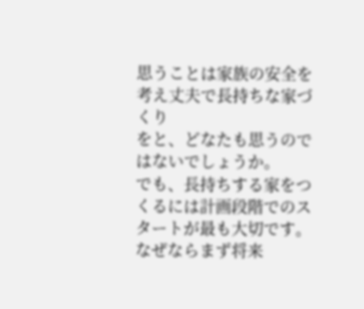思うことは家族の安全を考え丈夫で長持ちな家づくり
をと、どなたも思うのではないでしょうか。
でも、長持ちする家をつくるには計画段階でのスタートが最も大切です。
なぜならまず将来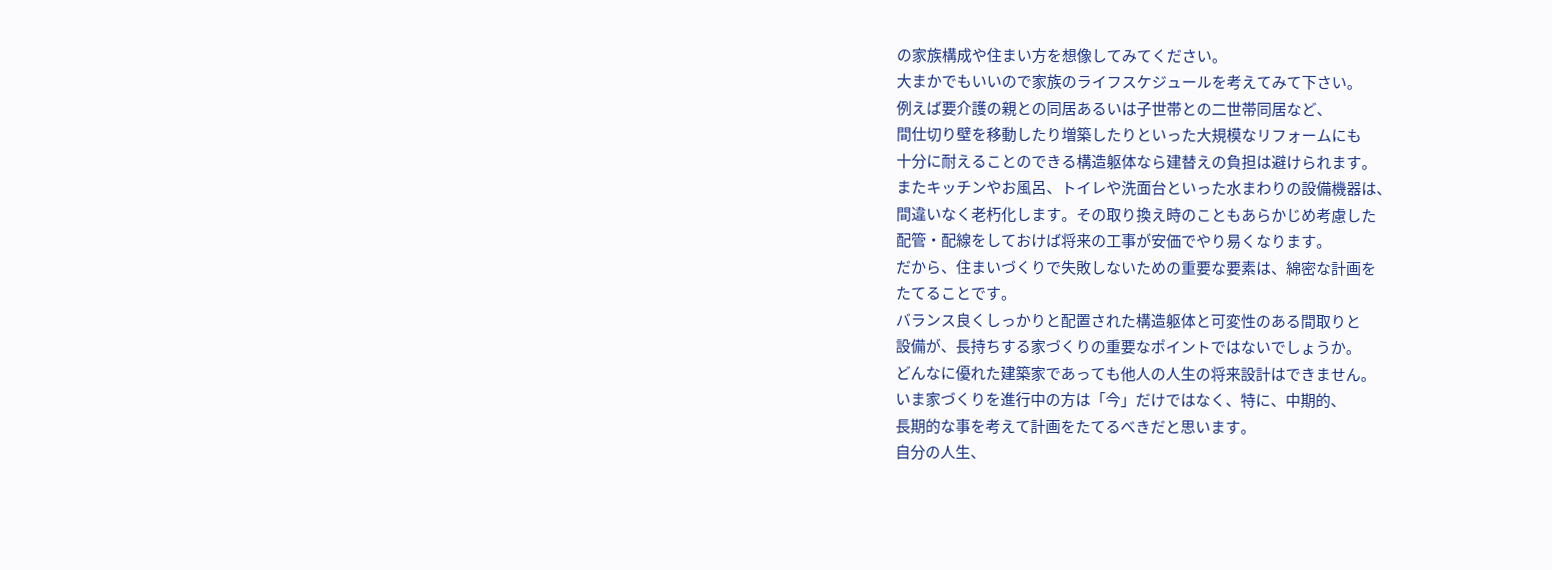の家族構成や住まい方を想像してみてください。
大まかでもいいので家族のライフスケジュールを考えてみて下さい。
例えば要介護の親との同居あるいは子世帯との二世帯同居など、
間仕切り壁を移動したり増築したりといった大規模なリフォームにも
十分に耐えることのできる構造躯体なら建替えの負担は避けられます。
またキッチンやお風呂、トイレや洗面台といった水まわりの設備機器は、
間違いなく老朽化します。その取り換え時のこともあらかじめ考慮した
配管・配線をしておけば将来の工事が安価でやり易くなります。
だから、住まいづくりで失敗しないための重要な要素は、綿密な計画を
たてることです。
バランス良くしっかりと配置された構造躯体と可変性のある間取りと
設備が、長持ちする家づくりの重要なポイントではないでしょうか。
どんなに優れた建築家であっても他人の人生の将来設計はできません。
いま家づくりを進行中の方は「今」だけではなく、特に、中期的、
長期的な事を考えて計画をたてるべきだと思います。
自分の人生、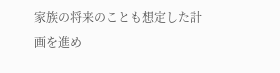家族の将来のことも想定した計画を進め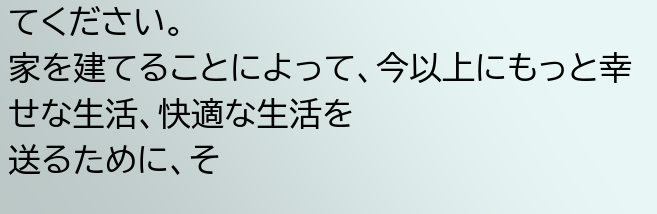てください。
家を建てることによって、今以上にもっと幸せな生活、快適な生活を
送るために、そ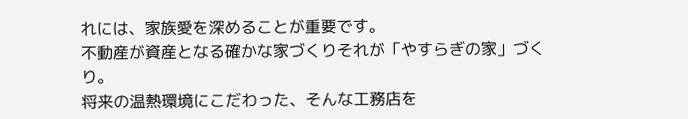れには、家族愛を深めることが重要です。
不動産が資産となる確かな家づくりそれが「やすらぎの家」づくり。
将来の温熱環境にこだわった、そんな工務店を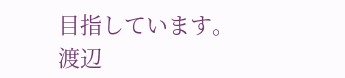目指しています。
渡辺